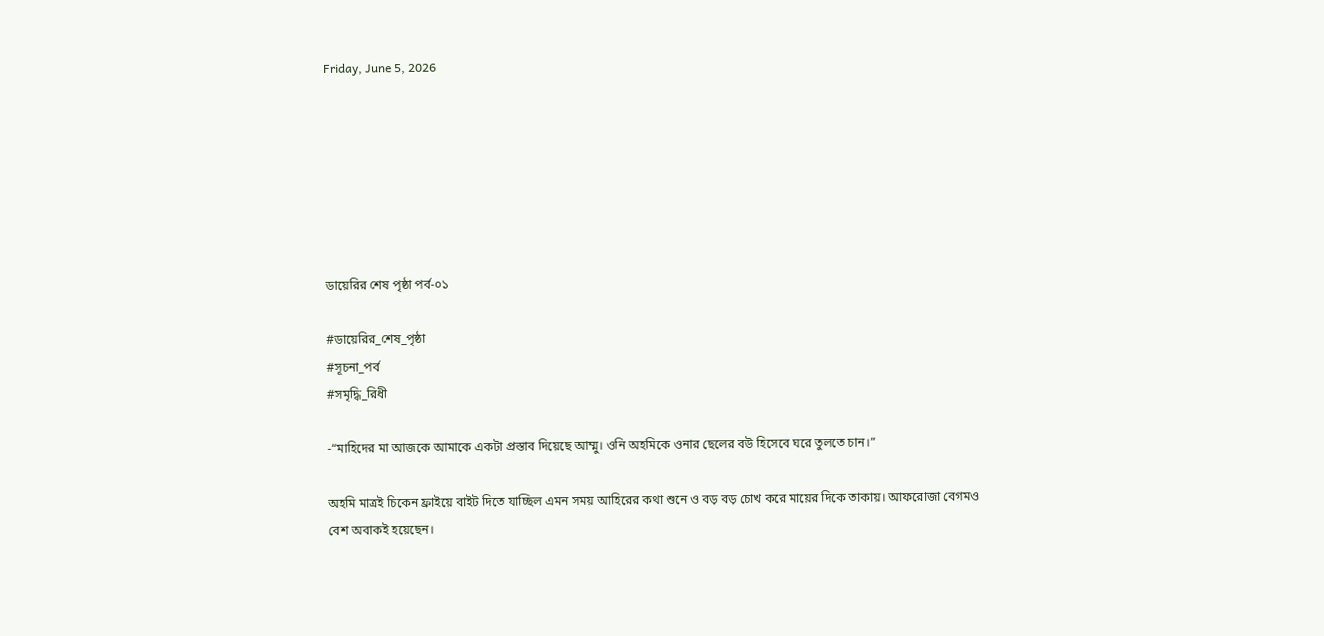Friday, June 5, 2026







ডায়েরির শেষ পৃষ্ঠা পর্ব-০১

#ডায়েরির_শেষ_পৃষ্ঠা
#সূচনা_পর্ব
#সমৃদ্ধি_রিধী

-“মাহিদের মা আজকে আমাকে একটা প্রস্তাব দিয়েছে আম্মু। ওনি অহমিকে ওনার ছেলের বউ হিসেবে ঘরে তুলতে চান।”

অহমি মাত্রই চিকেন ফ্রাইয়ে বাইট দিতে যাচ্ছিল এমন সময় আহিরের কথা শুনে ও বড় বড় চোখ করে মায়ের দিকে তাকায়। আফরোজা বেগমও বেশ অবাকই হয়েছেন।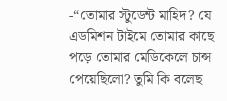-“তোমার স্টুডেন্ট মাহিদ? যে এডমিশন টাইমে তোমার কাছে পড়ে তোমার মেডিকেলে চান্স পেয়েছিলো? তুমি কি বলেছ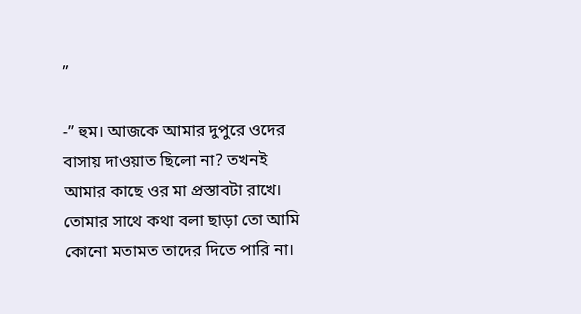”

-” হুম। আজকে আমার দুপুরে ওদের বাসায় দাওয়াত ছিলো না? তখনই আমার কাছে ওর মা প্রস্তাবটা রাখে। তোমার সাথে কথা বলা ছাড়া তো আমি কোনো মতামত তাদের দিতে পারি না।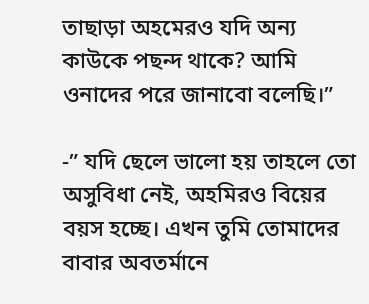তাছাড়া অহমেরও যদি অন্য কাউকে পছন্দ থাকে? আমি ওনাদের পরে জানাবো বলেছি।”

-” যদি ছেলে ভালো হয় তাহলে তো অসুবিধা নেই, অহমিরও বিয়ের বয়স হচ্ছে। এখন তুমি তোমাদের বাবার অবতর্মানে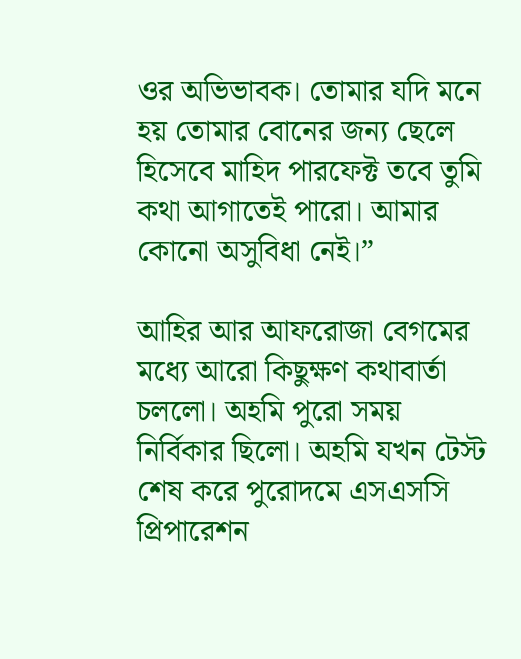ওর অভিভাবক। তোমার যদি মনে হয় তোমার বোনের জন্য ছেলে হিসেবে মাহিদ পারফেক্ট তবে তুমি কথা আগাতেই পারো। আমার কোনো অসুবিধা নেই।”

আহির আর আফরোজা বেগমের মধ্যে আরো কিছুক্ষণ কথাবার্তা চললো। অহমি পুরো সময় নির্বিকার ছিলো। অহমি যখন টেস্ট শেষ করে পুরোদমে এসএসসি প্রিপারেশন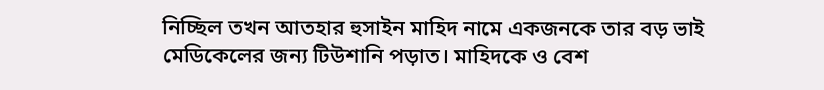নিচ্ছিল তখন আতহার হুসাইন মাহিদ নামে একজনকে তার বড় ভাই মেডিকেলের জন্য টিউশানি পড়াত। মাহিদকে ও বেশ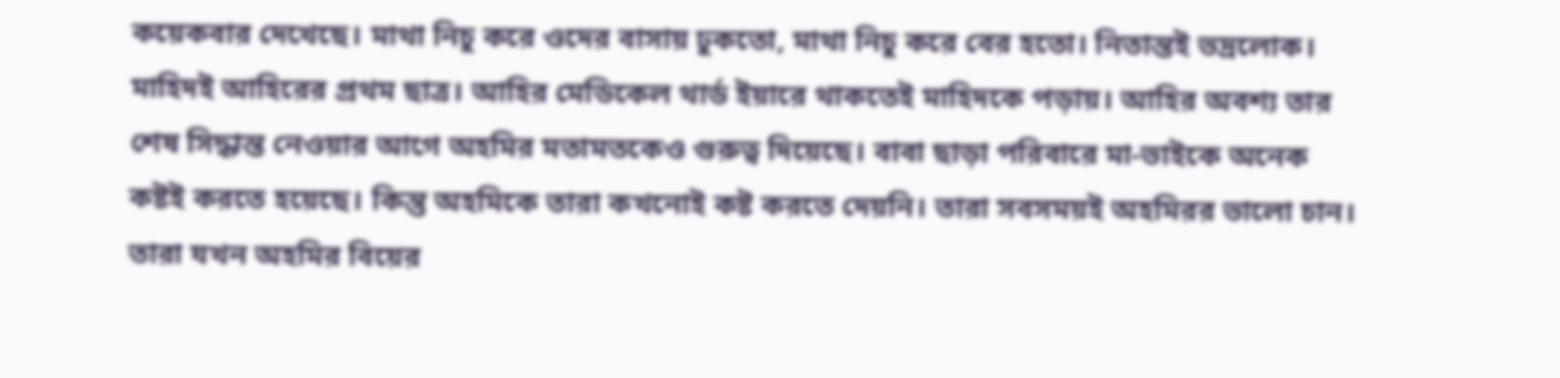কয়েকবার দেখেছে। মাথা নিচু করে ওদের বাসায় ঢুকতো, মাথা নিচু করে বের হতো। নিতান্তই ভদ্রলোক। মাহিদই আহিরের প্রথম ছাত্র। আহির মেডিকেল থার্ড ইয়ারে থাকতেই মাহিদকে পড়ায়। আহির অবশ্য তার শেষ সিদ্ধান্ত নেওয়ার আগে অহমির মতামতকেও গুরুত্ব দিয়েছে। বাবা ছাড়া পরিবারে মা-ভাইকে অনেক কষ্টই করতে হয়েছে। কিন্তু অহমিকে তারা কখনোই কষ্ট করতে দেয়নি। তারা সবসময়ই অহমিরর ভালো চান। তারা যখন অহমির বিয়ের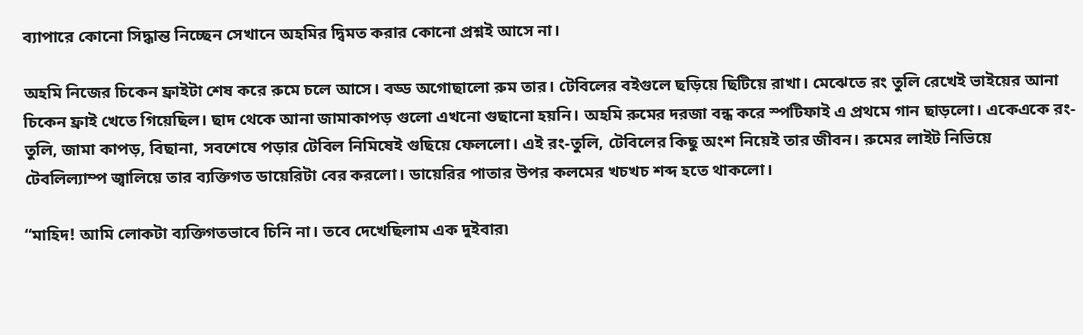ব্যাপারে কোনো সিদ্ধান্ত নিচ্ছেন সেখানে অহমির দ্বিমত করার কোনো প্রশ্নই আসে না।

অহমি নিজের চিকেন ফ্রাইটা শেষ করে রুমে চলে আসে। বড্ড অগোছালো রুম তার। টেবিলের বইগুলে ছড়িয়ে ছিটিয়ে রাখা। মেঝেতে রং তুলি রেখেই ভাইয়ের আনা চিকেন ফ্রাই খেতে গিয়েছিল। ছাদ থেকে আনা জামাকাপড় গুলো এখনো গুছানো হয়নি। অহমি রুমের দরজা বন্ধ করে স্পটিফাই এ প্রথমে গান ছাড়লো। একেএকে রং-তুলি, জামা কাপড়, বিছানা, সবশেষে পড়ার টেবিল নিমিষেই গুছিয়ে ফেললো। এই রং-তুলি, টেবিলের কিছু অংশ নিয়েই তার জীবন। রুমের লাইট নিভিয়ে টেবলিল্যাম্প জ্বালিয়ে তার ব্যক্তিগত ডায়েরিটা বের করলো। ডায়েরির পাতার উপর কলমের খচখচ শব্দ হতে থাকলো।

“মাহিদ! আমি লোকটা ব্যক্তিগতভাবে চিনি না। তবে দেখেছিলাম এক দুইবার৷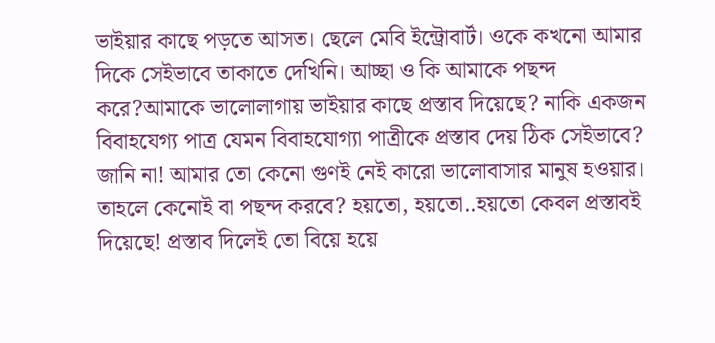ভাইয়ার কাছে পড়তে আসত। ছেলে মেবি ইন্ট্রোবার্ট। ওকে কখনো আমার দিকে সেইভাবে তাকাতে দেখিনি। আচ্ছা ও কি আমাকে পছন্দ করে?আমাকে ভালোলাগায় ভাইয়ার কাছে প্রস্তাব দিয়েছে? নাকি একজন বিবাহযেগ্য পাত্র যেমন বিবাহযোগ্যা পাত্রীকে প্রস্তাব দেয় ঠিক সেইভাবে? জানি না! আমার তো কেনো গুণই নেই কারো ভালোবাসার মানুষ হওয়ার। তাহলে কেনোই বা পছন্দ করবে? হয়তো, হয়তো..হয়তো কেবল প্রস্তাবই দিয়েছে! প্রস্তাব দিলেই তো বিয়ে হয়ে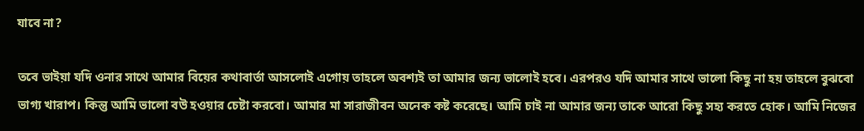যাবে না?

তবে ভাইয়া যদি ওনার সাথে আমার বিয়ের কথাবার্তা আসলোই এগোয় তাহলে অবশ্যই তা আমার জন্য ভালোই হবে। এরপরও যদি আমার সাথে ভালো কিছু না হয় তাহলে বুঝবো ভাগ্য খারাপ। কিন্তু আমি ভালো বউ হওয়ার চেষ্টা করবো। আমার মা সারাজীবন অনেক কষ্ট করেছে। আমি চাই না আমার জন্য তাকে আরো কিছু সহ্য করতে হোক। আমি নিজের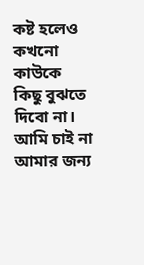কষ্ট হলেও কখনো কাউকে কিছু বুঝতে দিবো না। আমি চাই না আমার জন্য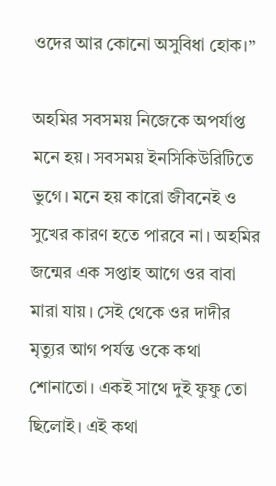ওদের আর কোনো অসুবিধা হোক।”

অহমির সবসময় নিজেকে অপর্যাপ্ত মনে হয়। সবসময় ইনসিকিউরিটিতে ভুগে। মনে হয় কারো জীবনেই ও সুখের কারণ হতে পারবে না। অহমির জন্মের এক সপ্তাহ আগে ওর বাবা মারা যায়। সেই থেকে ওর দাদীর মৃত্যুর আগ পর্যন্ত ওকে কথা শোনাতো। একই সাথে দুই ফুফু তো ছিলোই। এই কথা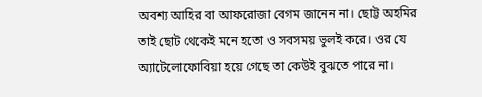অবশ্য আহির বা আফরোজা বেগম জানেন না। ছোট্ট অহমির তাই ছোট থেকেই মনে হতো ও সবসময় ভুলই করে। ওর যে অ্যাটেলোফোবিয়া হয়ে গেছে তা কেউই বুঝতে পারে না।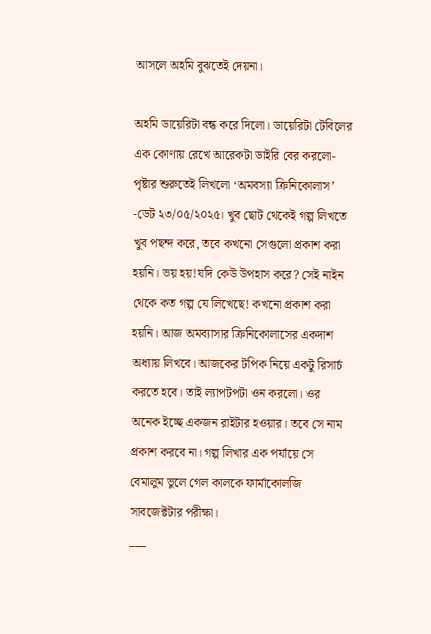আসলে অহমি বুঝতেই দেয়না।

অহমি ডায়েরিটা বন্ধ করে দিলো। ডায়েরিটা টেবিলের এক কোণায় রেখে আরেকটা ডাইরি বের করলো- পৃষ্টার শুরুতেই লিখলো ‘অমবস্যা ক্রিনিকোলাস’ -ডেট ২৩/০৫/২০২৫। খুব ছোট থেকেই গল্প লিখতে খুব পছন্দ করে, তবে কখনো সেগুলো প্রকাশ করা হয়নি। ভয় হয়!যদি কেউ উপহাস করে? সেই নাইন থেকে কত গল্প যে লিখেছে! কখনো প্রকাশ করা হয়নি। আজ অমব্যাসার ক্রিনিকোলাসের একদাশ অধ্যায় লিখবে। আজকের টপিক নিয়ে একটু রিসার্চ করতে হবে। তাই ল্যাপটপটা ওন করলো। ওর অনেক ইচ্ছে একজন রাইটার হওয়ার। তবে সে নাম প্রকাশ করবে না। গল্প লিখার এক পর্যায়ে সে বেমালুম ভুলে গেল কালকে ফার্মাকোলজি সাবজেক্টটার পরীক্ষা।
___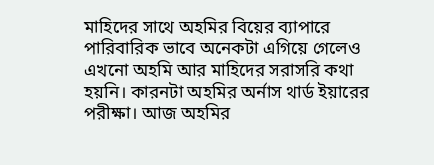মাহিদের সাথে অহমির বিয়ের ব্যাপারে পারিবারিক ভাবে অনেকটা এগিয়ে গেলেও এখনো অহমি আর মাহিদের সরাসরি কথা হয়নি। কারনটা অহমির অর্নাস থার্ড ইয়ারের পরীক্ষা। আজ অহমির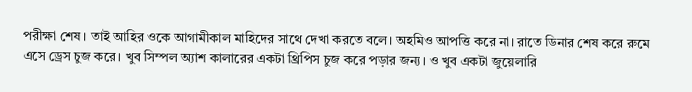পরীক্ষা শেষ। তাই আহির ওকে আগামীকাল মাহিদের সাথে দেখা করতে বলে। অহমিও আপত্তি করে না। রাতে ডিনার শেষ করে রুমে এসে ড্রেস চুজ করে। খুব সিম্পল অ্যাশ কালারের একটা থ্রিপিস চুজ করে পড়ার জন্য। ও খুব একটা জুয়েলারি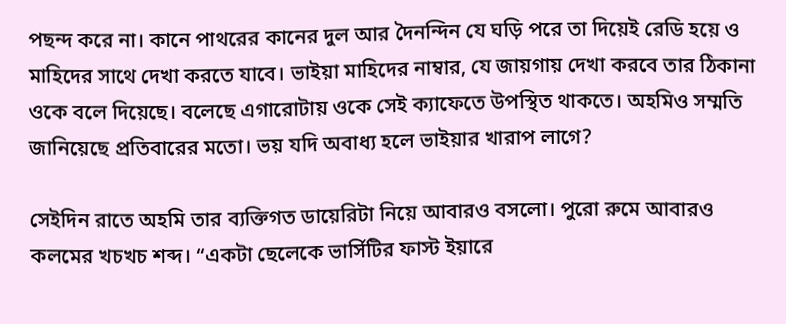পছন্দ করে না। কানে পাথরের কানের দুল আর দৈনন্দিন যে ঘড়ি পরে তা দিয়েই রেডি হয়ে ও মাহিদের সাথে দেখা করতে যাবে। ভাইয়া মাহিদের নাম্বার, যে জায়গায় দেখা করবে তার ঠিকানা ওকে বলে দিয়েছে। বলেছে এগারোটায় ওকে সেই ক্যাফেতে উপস্থিত থাকতে। অহমিও সম্মতি জানিয়েছে প্রতিবারের মতো। ভয় যদি অবাধ্য হলে ভাইয়ার খারাপ লাগে?

সেইদিন রাতে অহমি তার ব্যক্তিগত ডায়েরিটা নিয়ে আবারও বসলো। পুরো রুমে আবারও কলমের খচখচ শব্দ। “একটা ছেলেকে ভার্সিটির ফাস্ট ইয়ারে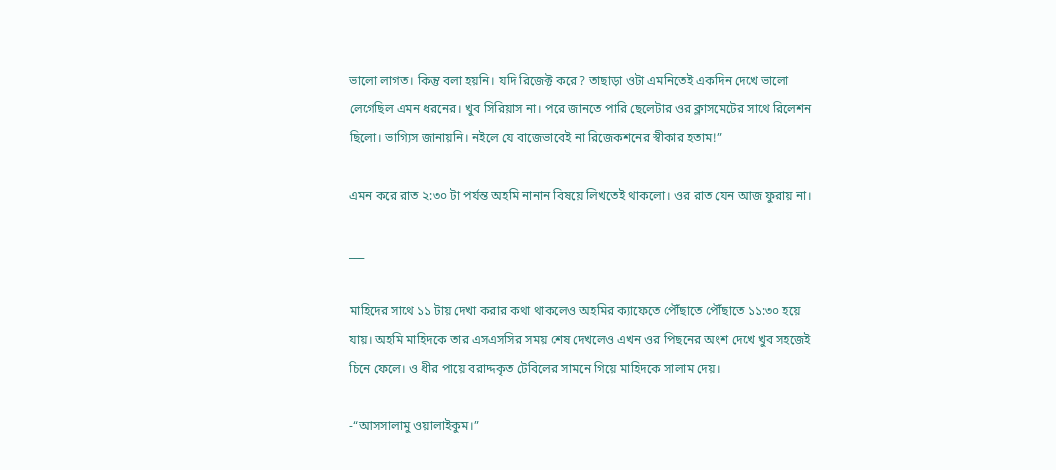ভালো লাগত। কিন্তু বলা হয়নি। যদি রিজেক্ট করে? তাছাড়া ওটা এমনিতেই একদিন দেখে ভালো লেগেছিল এমন ধরনের। খুব সিরিয়াস না। পরে জানতে পারি ছেলেটার ওর ক্লাসমেটের সাথে রিলেশন ছিলো। ভাগ্যিস জানায়নি। নইলে যে বাজেভাবেই না রিজেকশনের স্বীকার হতাম!”

এমন করে রাত ২:৩০ টা পর্যন্ত অহমি নানান বিষয়ে লিখতেই থাকলো। ওর রাত যেন আজ ফুরায় না।

___

মাহিদের সাথে ১১ টায় দেখা করার কথা থাকলেও অহমির ক্যাফেতে পৌঁছাতে পৌঁছাতে ১১:৩০ হয়ে যায়। অহমি মাহিদকে তার এসএসসির সময় শেষ দেখলেও এখন ওর পিছনের অংশ দেখে খুব সহজেই চিনে ফেলে। ও ধীর পায়ে বরাদ্দকৃত টেবিলের সামনে গিয়ে মাহিদকে সালাম দেয়।

-“আসসালামু ওয়ালাইকুম।”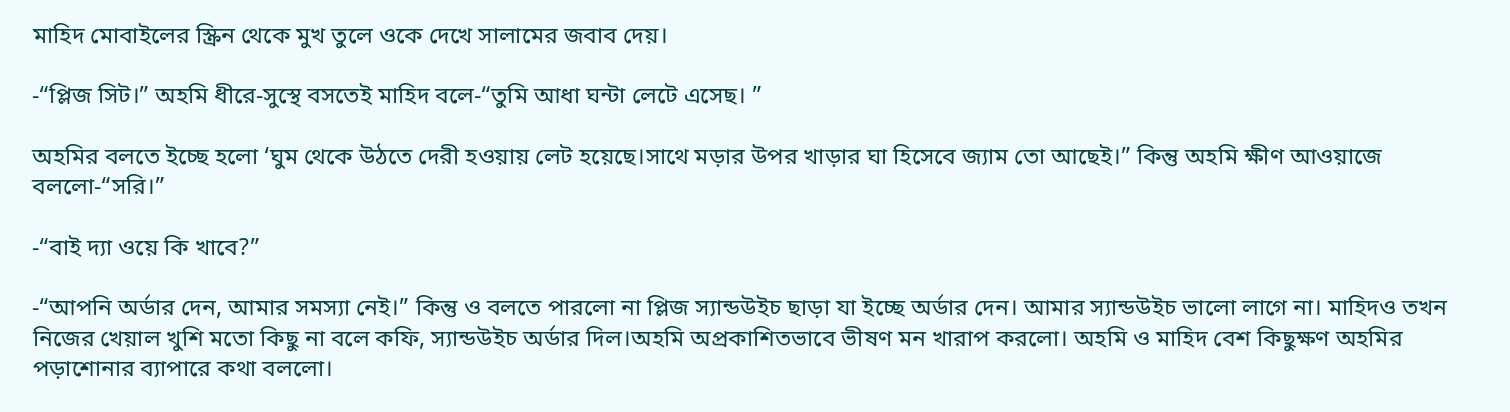মাহিদ মোবাইলের স্ক্রিন থেকে মুখ তুলে ওকে দেখে সালামের জবাব দেয়।

-“প্লিজ সিট।” অহমি ধীরে-সুস্থে বসতেই মাহিদ বলে-“তুমি আধা ঘন্টা লেটে এসেছ। ”

অহমির বলতে ইচ্ছে হলো ‘ঘুম থেকে উঠতে দেরী হওয়ায় লেট হয়েছে।সাথে মড়ার উপর খাড়ার ঘা হিসেবে জ্যাম তো আছেই।” কিন্তু অহমি ক্ষীণ আওয়াজে বললো-“সরি।”

-“বাই দ্যা ওয়ে কি খাবে?”

-“আপনি অর্ডার দেন, আমার সমস্যা নেই।” কিন্তু ও বলতে পারলো না প্লিজ স্যান্ডউইচ ছাড়া যা ইচ্ছে অর্ডার দেন। আমার স্যান্ডউইচ ভালো লাগে না। মাহিদও তখন নিজের খেয়াল খুশি মতো কিছু না বলে কফি, স্যান্ডউইচ অর্ডার দিল।অহমি অপ্রকাশিতভাবে ভীষণ মন খারাপ করলো। অহমি ও মাহিদ বেশ কিছুক্ষণ অহমির পড়াশোনার ব্যাপারে কথা বললো।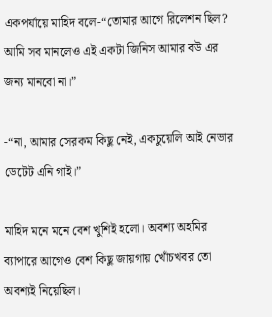একপর্যায়ে মাহিদ বলে-“তোমার আগে রিলেশন ছিল? আমি সব মানলেও এই একটা জিনিস আমার বউ এর জন্য মানবো না।”

-“না, আমার সেরকম কিছু নেই, একচুয়েলি আই নেভার ডেটেট এনি গাই।”

মাহিদ মনে মনে বেশ খুশিই হলো। অবশ্য অহমির ব্যাপারে আগেও বেশ কিছু জায়গায় খোঁচখবর তো অবশ্যই নিয়েছিল।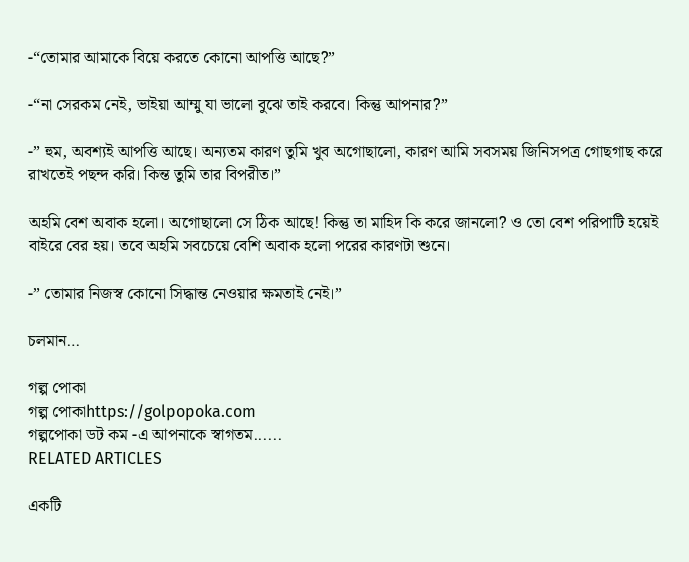-“তোমার আমাকে বিয়ে করতে কোনো আপত্তি আছে?”

-“না সেরকম নেই, ভাইয়া আম্মু যা ভালো বুঝে তাই করবে। কিন্তু আপনার?”

-” হুম, অবশ্যই আপত্তি আছে। অন্যতম কারণ তুমি খুব অগোছালো, কারণ আমি সবসময় জিনিসপত্র গোছগাছ করে রাখতেই পছন্দ করি। কিন্ত তুমি তার বিপরীত।”

অহমি বেশ অবাক হলো। অগোছালো সে ঠিক আছে! কিন্তু তা মাহিদ কি করে জানলো? ও তো বেশ পরিপাটি হয়েই বাইরে বের হয়। তবে অহমি সবচেয়ে বেশি অবাক হলো পরের কারণটা শুনে।

-” তোমার নিজস্ব কোনো সিদ্ধান্ত নেওয়ার ক্ষমতাই নেই।”

চলমান…

গল্প পোকা
গল্প পোকাhttps://golpopoka.com
গল্পপোকা ডট কম -এ আপনাকে স্বাগতম......
RELATED ARTICLES

একটি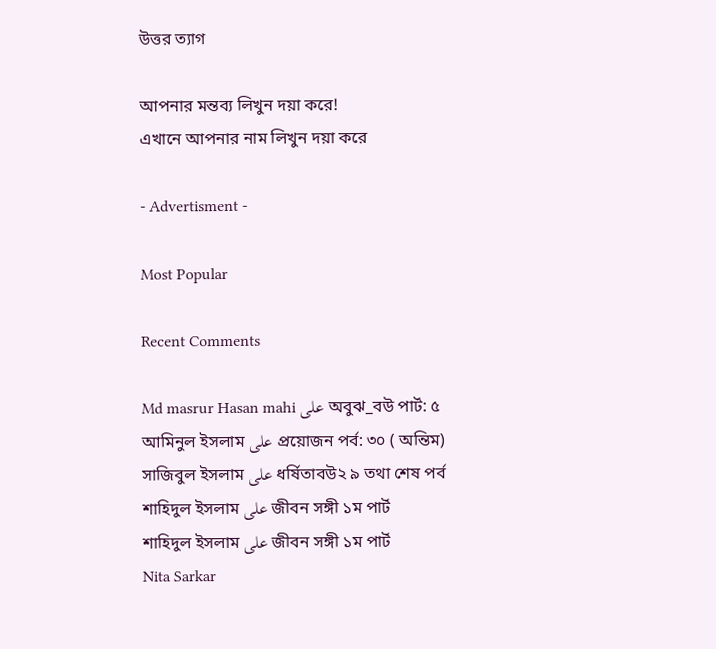উত্তর ত্যাগ

আপনার মন্তব্য লিখুন দয়া করে!
এখানে আপনার নাম লিখুন দয়া করে

- Advertisment -

Most Popular

Recent Comments

Md masrur Hasan mahi على অবুঝ_বউ পার্ট: ৫
আমিনুল ইসলাম على প্রয়োজন পর্ব: ৩০ ( অন্তিম)
সাজিবুল ইসলাম على ধর্ষিতাবউ২ ৯ তথা শেষ পর্ব
শাহিদুল ইসলাম على জীবন সঙ্গী ১ম পার্ট
শাহিদুল ইসলাম على জীবন সঙ্গী ১ম পার্ট
Nita Sarkar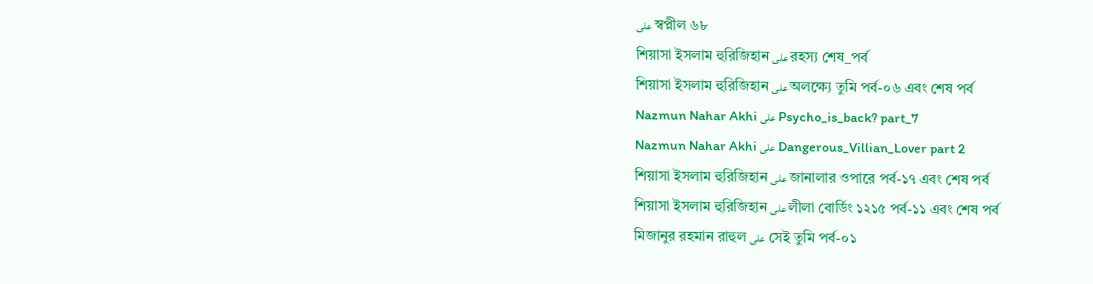على স্বপ্নীল ৬৮
শিয়াসা ইসলাম হুরিজিহান على রহস্য শেষ_পর্ব
শিয়াসা ইসলাম হুরিজিহান على অলক্ষ্যে তুমি পর্ব-০৬ এবং শেষ পর্ব
Nazmun Nahar Akhi على Psycho_is_back? part_7
Nazmun Nahar Akhi على Dangerous_Villian_Lover part 2
শিয়াসা ইসলাম হুরিজিহান على জানালার ওপারে পর্ব-১৭ এবং শেষ পর্ব
শিয়াসা ইসলাম হুরিজিহান على লীলা বোর্ডিং ১২১৫ পর্ব-১১ এবং শেষ পর্ব
মিজানুর রহমান রাহুল على সেই তুমি পর্ব-০১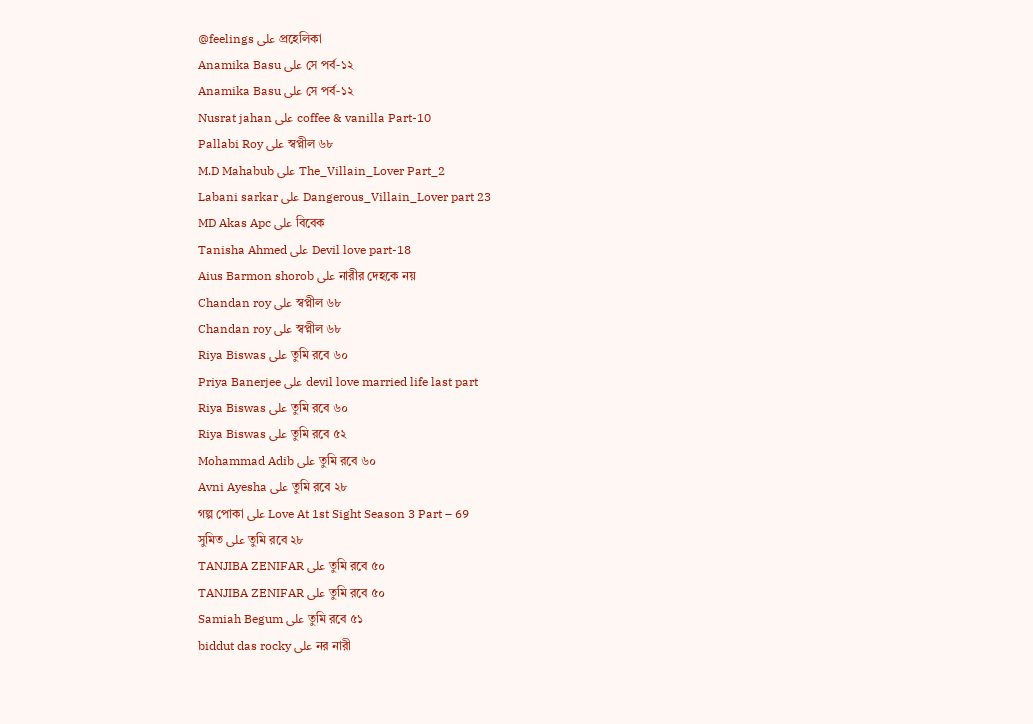@feelings على প্রহেলিকা
Anamika Basu على সে পর্ব-১২
Anamika Basu على সে পর্ব-১২
Nusrat jahan على coffee & vanilla Part-10
Pallabi Roy على স্বপ্নীল ৬৮
M.D Mahabub على The_Villain_Lover Part_2
Labani sarkar على Dangerous_Villain_Lover part 23
MD Akas Apc على বিবেক
Tanisha Ahmed على Devil love part-18
Aius Barmon shorob على নারীর দেহকে নয়
Chandan roy على স্বপ্নীল ৬৮
Chandan roy على স্বপ্নীল ৬৮
Riya Biswas على তুমি রবে ৬০
Priya Banerjee على devil love married life last part
Riya Biswas على তুমি রবে ৬০
Riya Biswas على তুমি রবে ৫২
Mohammad Adib على তুমি রবে ৬০
Avni Ayesha على তুমি রবে ২৮
গল্প পোকা على Love At 1st Sight Season 3 Part – 69
সুমিত على তুমি রবে ২৮
TANJIBA ZENIFAR على তুমি রবে ৫০
TANJIBA ZENIFAR على তুমি রবে ৫০
Samiah Begum على তুমি রবে ৫১
biddut das rocky على নর নারী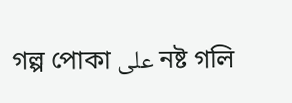গল্প পোকা على নষ্ট গলি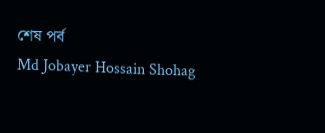শেষ পর্ব
Md Jobayer Hossain Shohag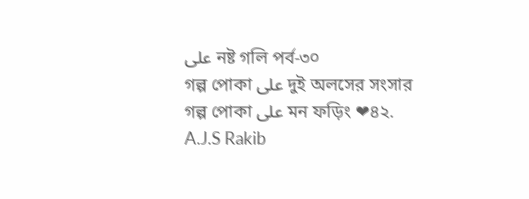على নষ্ট গলি পর্ব-৩০
গল্প পোকা على দুই অলসের সংসার
গল্প পোকা على মন ফড়িং ❤৪২.
A.J.S Rakib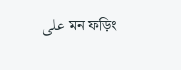على মন ফড়িং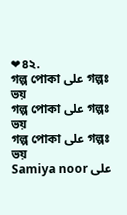❤৪২.
গল্প পোকা على গল্পঃ ভয়
গল্প পোকা على গল্পঃ ভয়
গল্প পোকা على গল্পঃ ভয়
Samiya noor على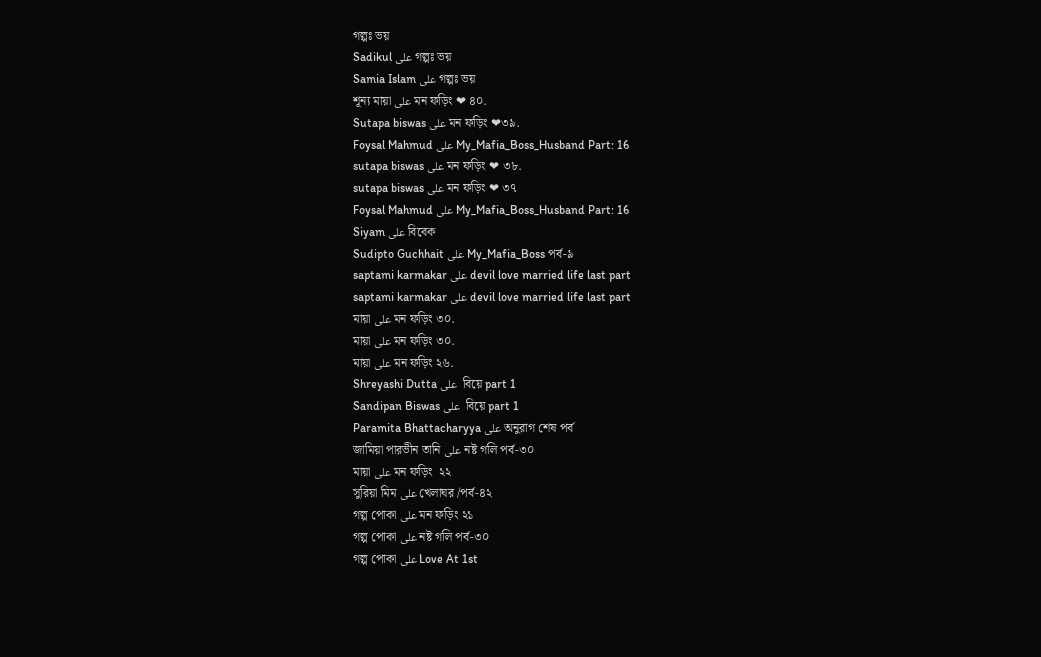গল্পঃ ভয়
Sadikul على গল্পঃ ভয়
Samia Islam على গল্পঃ ভয়
শূন্য মায়া على মন ফড়িং ❤ ৪০.
Sutapa biswas على মন ফড়িং ❤৩৯.
Foysal Mahmud على My_Mafia_Boss_Husband Part: 16
sutapa biswas على মন ফড়িং ❤ ৩৮.
sutapa biswas على মন ফড়িং ❤ ৩৭
Foysal Mahmud على My_Mafia_Boss_Husband Part: 16
Siyam على বিবেক
Sudipto Guchhait على My_Mafia_Boss পর্ব-৯
saptami karmakar على devil love married life last part
saptami karmakar على devil love married life last part
মায়া على মন ফড়িং ৩০.
মায়া على মন ফড়িং ৩০.
মায়া على মন ফড়িং ২৬.
Shreyashi Dutta على  বিয়ে part 1
Sandipan Biswas على  বিয়ে part 1
Paramita Bhattacharyya على অনুরাগ শেষ পর্ব
জামিয়া পারভীন তানি على নষ্ট গলি পর্ব-৩০
মায়া على মন ফড়িং  ২২
সুরিয়া মিম على খেলাঘর /পর্ব-৪২
গল্প পোকা على মন ফড়িং ২১
গল্প পোকা على নষ্ট গলি পর্ব-৩০
গল্প পোকা على Love At 1st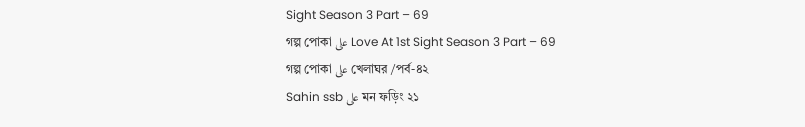Sight Season 3 Part – 69
গল্প পোকা على Love At 1st Sight Season 3 Part – 69
গল্প পোকা على খেলাঘর /পর্ব-৪২
Sahin ssb على মন ফড়িং ২১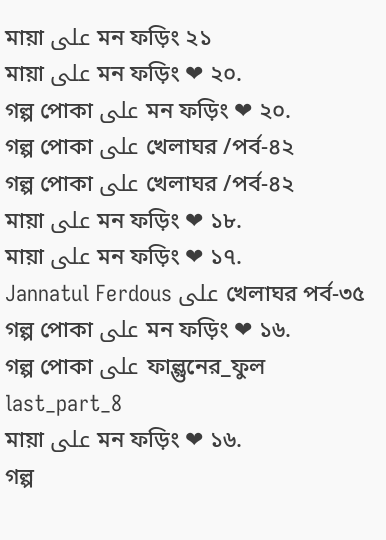মায়া على মন ফড়িং ২১
মায়া على মন ফড়িং ❤ ২০.
গল্প পোকা على মন ফড়িং ❤ ২০.
গল্প পোকা على খেলাঘর /পর্ব-৪২
গল্প পোকা على খেলাঘর /পর্ব-৪২
মায়া على মন ফড়িং ❤ ১৮.
মায়া على মন ফড়িং ❤ ১৭.
Jannatul Ferdous على খেলাঘর পর্ব-৩৫
গল্প পোকা على মন ফড়িং ❤ ১৬.
গল্প পোকা على ফাল্গুনের_ফুল last_part_8
মায়া على মন ফড়িং ❤ ১৬.
গল্প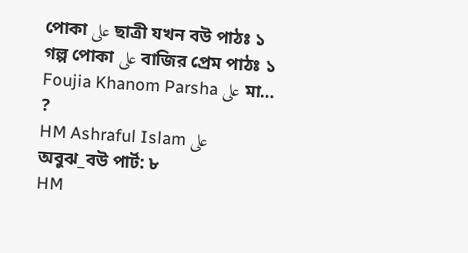পোকা على ছাত্রী যখন বউ পাঠঃ ১
গল্প পোকা على বাজির প্রেম পাঠঃ ১
Foujia Khanom Parsha على মা… ?
HM Ashraful Islam على অবুঝ_বউ পার্ট: ৮
HM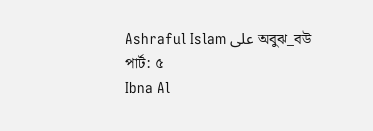Ashraful Islam على অবুঝ_বউ পার্ট: ৫
Ibna Al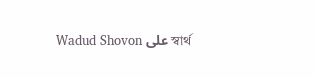Wadud Shovon على স্বার্থ